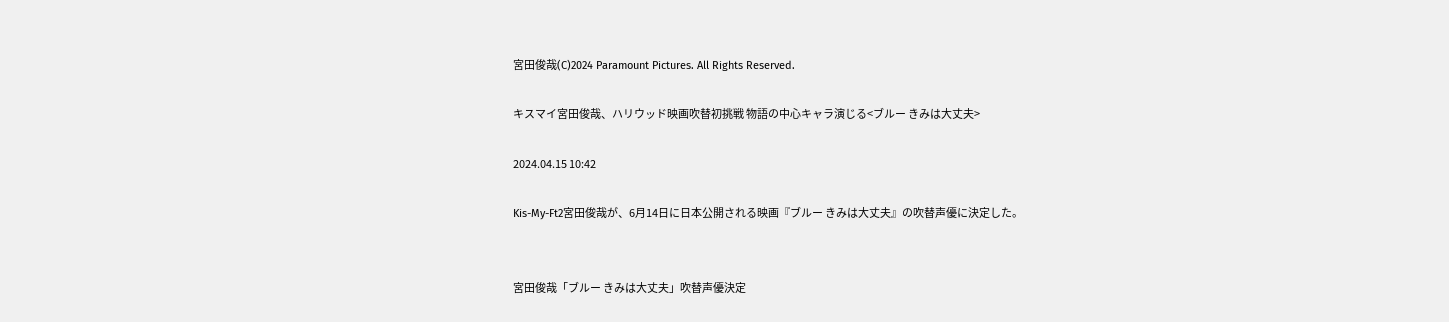宮田俊哉(C)2024 Paramount Pictures. All Rights Reserved.

キスマイ宮田俊哉、ハリウッド映画吹替初挑戦 物語の中心キャラ演じる<ブルー きみは大丈夫>

2024.04.15 10:42

Kis-My-Ft2宮田俊哉が、6月14日に日本公開される映画『ブルー きみは大丈夫』の吹替声優に決定した。


宮田俊哉「ブルー きみは大丈夫」吹替声優決定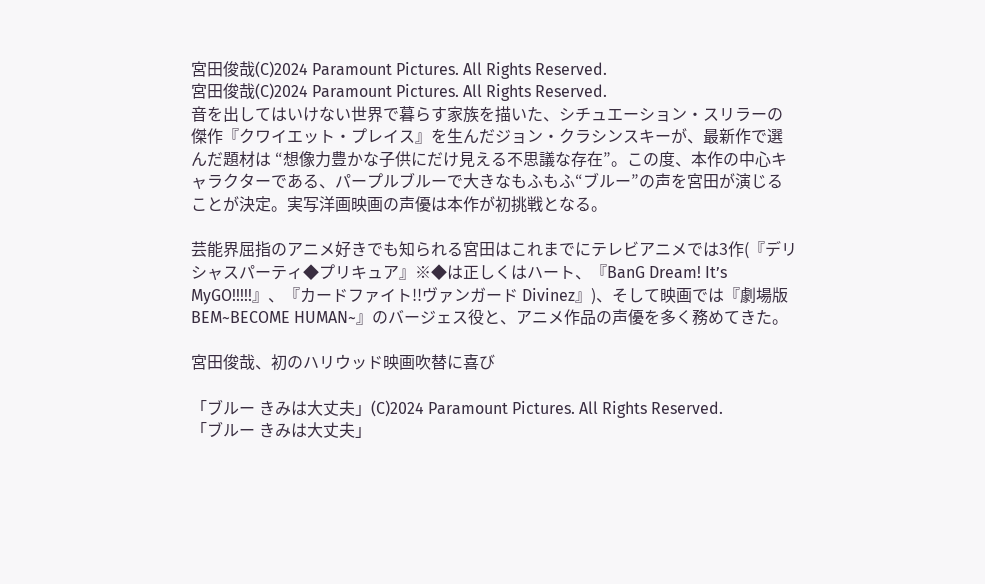宮田俊哉(C)2024 Paramount Pictures. All Rights Reserved.
宮田俊哉(C)2024 Paramount Pictures. All Rights Reserved.
音を出してはいけない世界で暮らす家族を描いた、シチュエーション・スリラーの傑作『クワイエット・プレイス』を生んだジョン・クラシンスキーが、最新作で選んだ題材は “想像力豊かな子供にだけ見える不思議な存在”。この度、本作の中心キャラクターである、パープルブルーで大きなもふもふ“ブルー”の声を宮田が演じることが決定。実写洋画映画の声優は本作が初挑戦となる。

芸能界屈指のアニメ好きでも知られる宮田はこれまでにテレビアニメでは3作(『デリシャスパーティ◆プリキュア』※◆は正しくはハート、『BanG Dream! It’s MyGO!!!!!』、『カードファイト!!ヴァンガード Divinez』)、そして映画では『劇場版 BEM~BECOME HUMAN~』のバージェス役と、アニメ作品の声優を多く務めてきた。

宮田俊哉、初のハリウッド映画吹替に喜び

「ブルー きみは大丈夫」(C)2024 Paramount Pictures. All Rights Reserved.
「ブルー きみは大丈夫」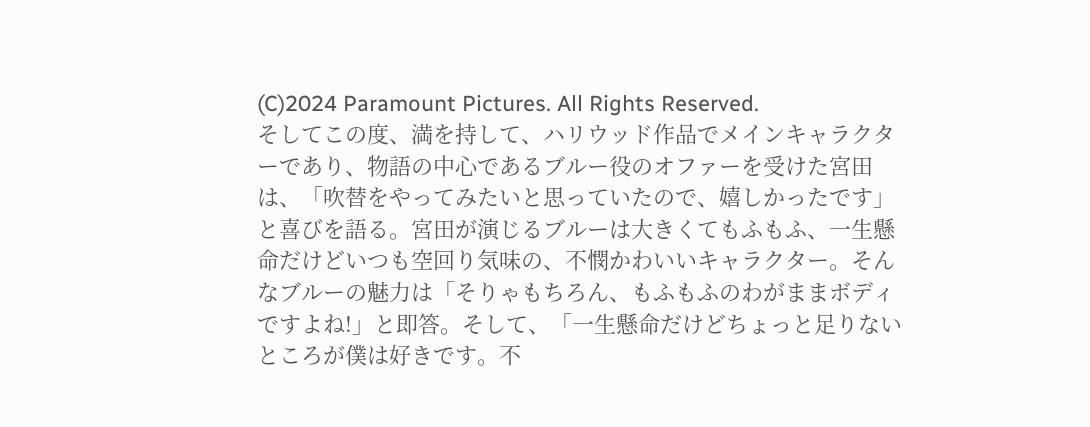(C)2024 Paramount Pictures. All Rights Reserved.
そしてこの度、満を持して、ハリウッド作品でメインキャラクターであり、物語の中心であるブルー役のオファーを受けた宮田は、「吹替をやってみたいと思っていたので、嬉しかったです」と喜びを語る。宮田が演じるブルーは大きくてもふもふ、一生懸命だけどいつも空回り気味の、不憫かわいいキャラクター。そんなブルーの魅力は「そりゃもちろん、もふもふのわがままボディですよね!」と即答。そして、「一生懸命だけどちょっと足りないところが僕は好きです。不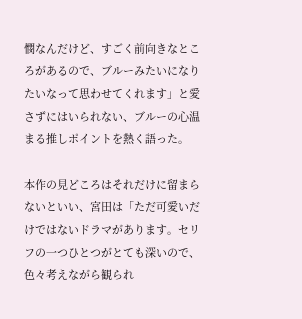憫なんだけど、すごく前向きなところがあるので、ブルーみたいになりたいなって思わせてくれます」と愛さずにはいられない、ブルーの心温まる推しポイントを熱く語った。

本作の見どころはそれだけに留まらないといい、宮田は「ただ可愛いだけではないドラマがあります。セリフの一つひとつがとても深いので、色々考えながら観られ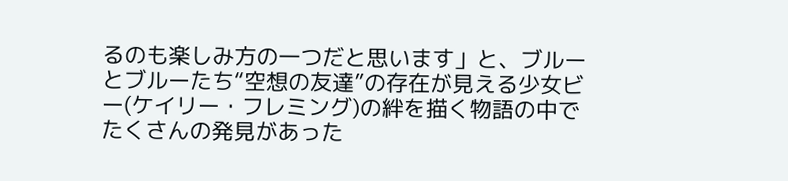るのも楽しみ方の一つだと思います」と、ブルーとブルーたち“空想の友達”の存在が見える少女ビー(ケイリー・フレミング)の絆を描く物語の中でたくさんの発見があった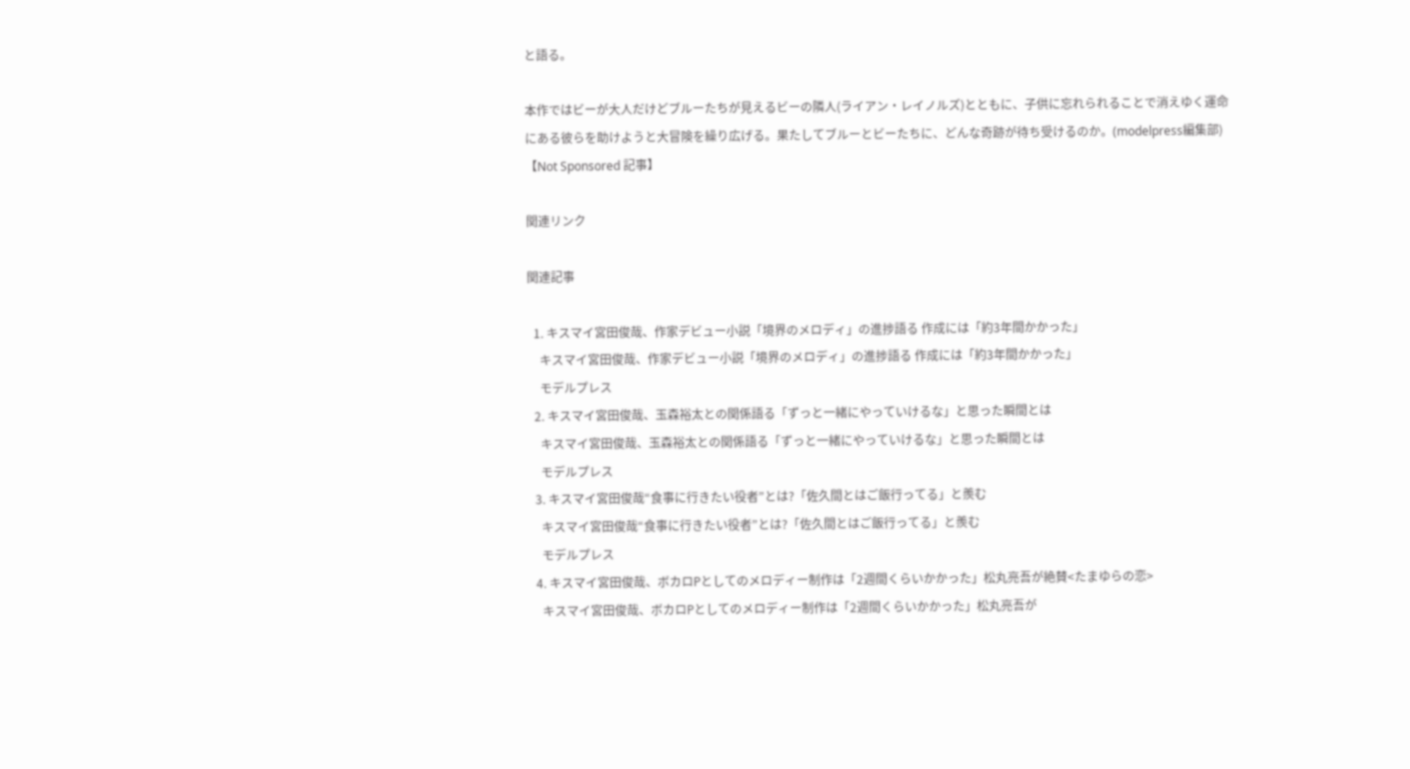と語る。

本作ではビーが大人だけどブルーたちが見えるビーの隣人(ライアン・レイノルズ)とともに、子供に忘れられることで消えゆく運命にある彼らを助けようと大冒険を繰り広げる。果たしてブルーとビーたちに、どんな奇跡が待ち受けるのか。(modelpress編集部)
【Not Sponsored 記事】

関連リンク

関連記事

  1. キスマイ宮田俊哉、作家デビュー小説「境界のメロディ」の進捗語る 作成には「約3年間かかった」
    キスマイ宮田俊哉、作家デビュー小説「境界のメロディ」の進捗語る 作成には「約3年間かかった」
    モデルプレス
  2. キスマイ宮田俊哉、玉森裕太との関係語る「ずっと一緒にやっていけるな」と思った瞬間とは
    キスマイ宮田俊哉、玉森裕太との関係語る「ずっと一緒にやっていけるな」と思った瞬間とは
    モデルプレス
  3. キスマイ宮田俊哉“食事に行きたい役者”とは?「佐久間とはご飯行ってる」と羨む
    キスマイ宮田俊哉“食事に行きたい役者”とは?「佐久間とはご飯行ってる」と羨む
    モデルプレス
  4. キスマイ宮田俊哉、ボカロPとしてのメロディー制作は「2週間くらいかかった」松丸亮吾が絶賛<たまゆらの恋>
    キスマイ宮田俊哉、ボカロPとしてのメロディー制作は「2週間くらいかかった」松丸亮吾が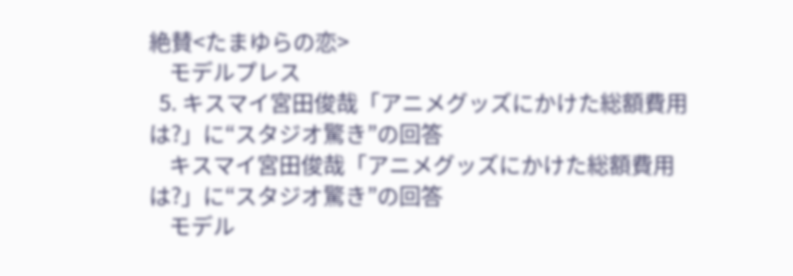絶賛<たまゆらの恋>
    モデルプレス
  5. キスマイ宮田俊哉「アニメグッズにかけた総額費用は?」に“スタジオ驚き”の回答
    キスマイ宮田俊哉「アニメグッズにかけた総額費用は?」に“スタジオ驚き”の回答
    モデル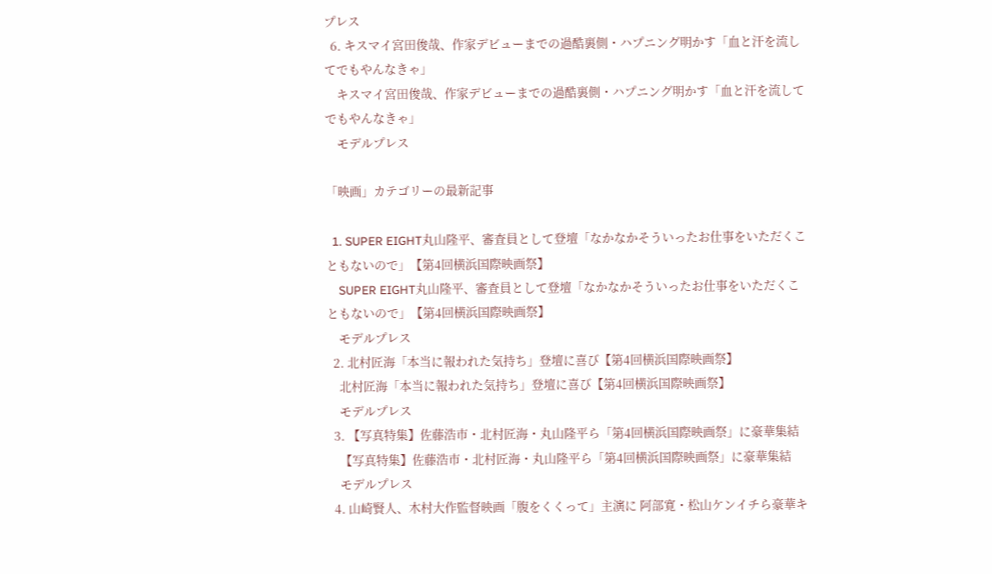プレス
  6. キスマイ宮田俊哉、作家デビューまでの過酷裏側・ハプニング明かす「血と汗を流してでもやんなきゃ」
    キスマイ宮田俊哉、作家デビューまでの過酷裏側・ハプニング明かす「血と汗を流してでもやんなきゃ」
    モデルプレス

「映画」カテゴリーの最新記事

  1. SUPER EIGHT丸山隆平、審査員として登壇「なかなかそういったお仕事をいただくこともないので」【第4回横浜国際映画祭】
    SUPER EIGHT丸山隆平、審査員として登壇「なかなかそういったお仕事をいただくこともないので」【第4回横浜国際映画祭】
    モデルプレス
  2. 北村匠海「本当に報われた気持ち」登壇に喜び【第4回横浜国際映画祭】
    北村匠海「本当に報われた気持ち」登壇に喜び【第4回横浜国際映画祭】
    モデルプレス
  3. 【写真特集】佐藤浩市・北村匠海・丸山隆平ら「第4回横浜国際映画祭」に豪華集結
    【写真特集】佐藤浩市・北村匠海・丸山隆平ら「第4回横浜国際映画祭」に豪華集結
    モデルプレス
  4. 山崎賢人、木村大作監督映画「腹をくくって」主演に 阿部寛・松山ケンイチら豪華キ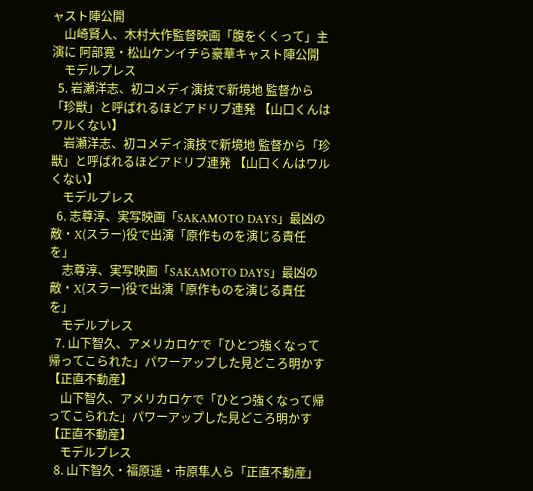ャスト陣公開
    山崎賢人、木村大作監督映画「腹をくくって」主演に 阿部寛・松山ケンイチら豪華キャスト陣公開
    モデルプレス
  5. 岩瀬洋志、初コメディ演技で新境地 監督から「珍獣」と呼ばれるほどアドリブ連発 【山口くんはワルくない】
    岩瀬洋志、初コメディ演技で新境地 監督から「珍獣」と呼ばれるほどアドリブ連発 【山口くんはワルくない】
    モデルプレス
  6. 志尊淳、実写映画「SAKAMOTO DAYS」最凶の敵・X(スラー)役で出演「原作ものを演じる責任を」
    志尊淳、実写映画「SAKAMOTO DAYS」最凶の敵・X(スラー)役で出演「原作ものを演じる責任を」
    モデルプレス
  7. 山下智久、アメリカロケで「ひとつ強くなって帰ってこられた」パワーアップした見どころ明かす【正直不動産】
    山下智久、アメリカロケで「ひとつ強くなって帰ってこられた」パワーアップした見どころ明かす【正直不動産】
    モデルプレス
  8. 山下智久・福原遥・市原隼人ら「正直不動産」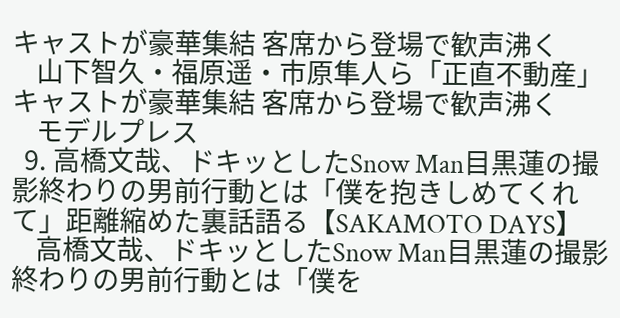キャストが豪華集結 客席から登場で歓声沸く
    山下智久・福原遥・市原隼人ら「正直不動産」キャストが豪華集結 客席から登場で歓声沸く
    モデルプレス
  9. 高橋文哉、ドキッとしたSnow Man目黒蓮の撮影終わりの男前行動とは「僕を抱きしめてくれて」距離縮めた裏話語る【SAKAMOTO DAYS】
    高橋文哉、ドキッとしたSnow Man目黒蓮の撮影終わりの男前行動とは「僕を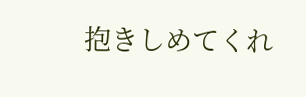抱きしめてくれ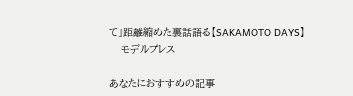て」距離縮めた裏話語る【SAKAMOTO DAYS】
    モデルプレス

あなたにおすすめの記事